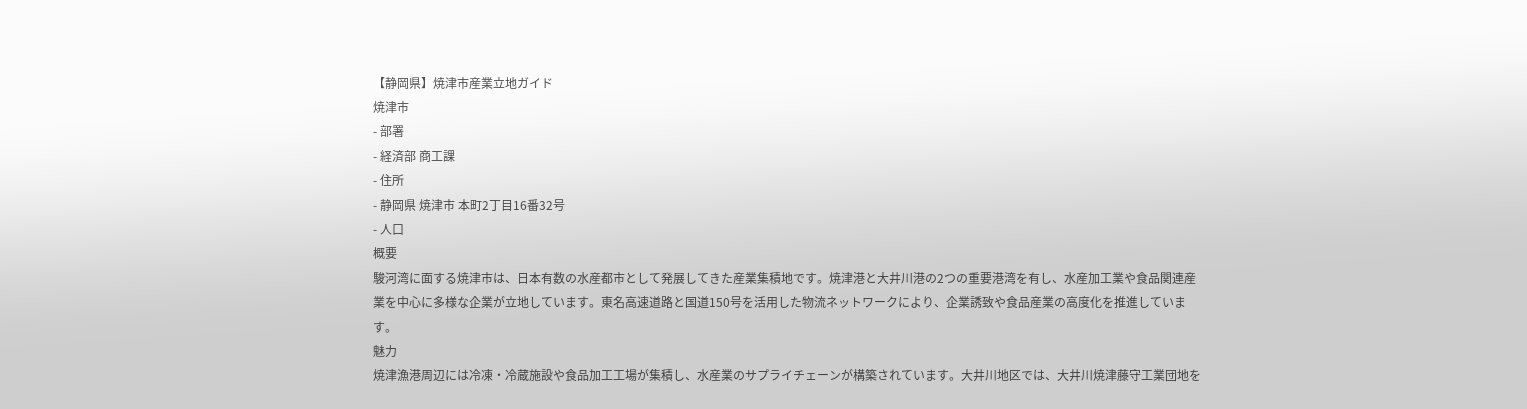【静岡県】焼津市産業立地ガイド
焼津市
- 部署
- 経済部 商工課
- 住所
- 静岡県 焼津市 本町2丁目16番32号
- 人口
概要
駿河湾に面する焼津市は、日本有数の水産都市として発展してきた産業集積地です。焼津港と大井川港の2つの重要港湾を有し、水産加工業や食品関連産業を中心に多様な企業が立地しています。東名高速道路と国道150号を活用した物流ネットワークにより、企業誘致や食品産業の高度化を推進しています。
魅力
焼津漁港周辺には冷凍・冷蔵施設や食品加工工場が集積し、水産業のサプライチェーンが構築されています。大井川地区では、大井川焼津藤守工業団地を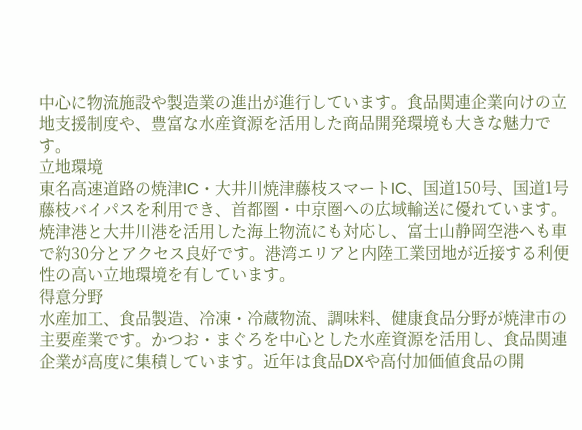中心に物流施設や製造業の進出が進行しています。食品関連企業向けの立地支援制度や、豊富な水産資源を活用した商品開発環境も大きな魅力です。
立地環境
東名高速道路の焼津IC・大井川焼津藤枝スマートIC、国道150号、国道1号藤枝バイパスを利用でき、首都圏・中京圏への広域輸送に優れています。焼津港と大井川港を活用した海上物流にも対応し、富士山静岡空港へも車で約30分とアクセス良好です。港湾エリアと内陸工業団地が近接する利便性の高い立地環境を有しています。
得意分野
水産加工、食品製造、冷凍・冷蔵物流、調味料、健康食品分野が焼津市の主要産業です。かつお・まぐろを中心とした水産資源を活用し、食品関連企業が高度に集積しています。近年は食品DXや高付加価値食品の開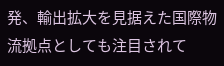発、輸出拡大を見据えた国際物流拠点としても注目されて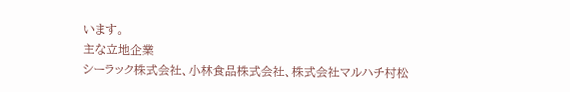います。
主な立地企業
シーラック株式会社、小林食品株式会社、株式会社マルハチ村松